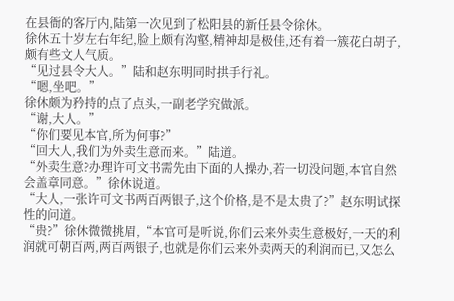在县衙的客厅内,陆第一次见到了松阳县的新任县令徐休。
徐休五十岁左右年纪,脸上颇有沟壑,精神却是极佳,还有着一簇花白胡子,颇有些文人气质。
“见过县令大人。”陆和赵东明同时拱手行礼。
“嗯,坐吧。”
徐休颇为矜持的点了点头,一副老学究做派。
“谢,大人。”
“你们要见本官,所为何事?”
“回大人,我们为外卖生意而来。”陆道。
“外卖生意?办理许可文书需先由下面的人操办,若一切没问题,本官自然会盖章同意。”徐休说道。
“大人,一张许可文书两百两银子,这个价格,是不是太贵了?”赵东明试探性的问道。
“贵?”徐休微微挑眉,“本官可是听说,你们云来外卖生意极好,一天的利润就可朝百两,两百两银子,也就是你们云来外卖两天的利润而已,又怎么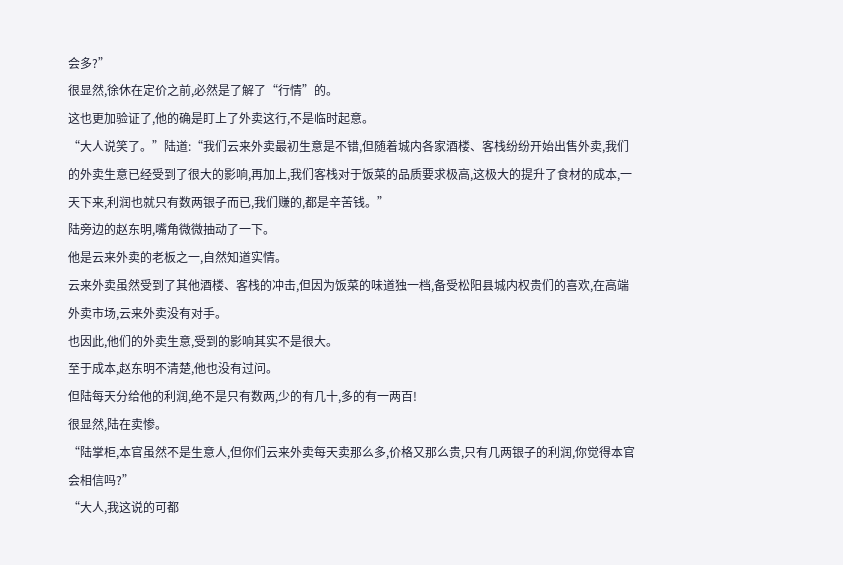会多?”
很显然,徐休在定价之前,必然是了解了“行情”的。
这也更加验证了,他的确是盯上了外卖这行,不是临时起意。
“大人说笑了。”陆道:“我们云来外卖最初生意是不错,但随着城内各家酒楼、客栈纷纷开始出售外卖,我们的外卖生意已经受到了很大的影响,再加上,我们客栈对于饭菜的品质要求极高,这极大的提升了食材的成本,一天下来,利润也就只有数两银子而已,我们赚的,都是辛苦钱。”
陆旁边的赵东明,嘴角微微抽动了一下。
他是云来外卖的老板之一,自然知道实情。
云来外卖虽然受到了其他酒楼、客栈的冲击,但因为饭菜的味道独一档,备受松阳县城内权贵们的喜欢,在高端外卖市场,云来外卖没有对手。
也因此,他们的外卖生意,受到的影响其实不是很大。
至于成本,赵东明不清楚,他也没有过问。
但陆每天分给他的利润,绝不是只有数两,少的有几十,多的有一两百!
很显然,陆在卖惨。
“陆掌柜,本官虽然不是生意人,但你们云来外卖每天卖那么多,价格又那么贵,只有几两银子的利润,你觉得本官会相信吗?”
“大人,我这说的可都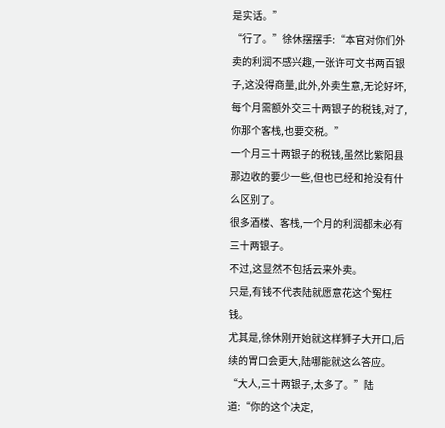是实话。”
“行了。”徐休摆摆手:“本官对你们外卖的利润不感兴趣,一张许可文书两百银子,这没得商量,此外,外卖生意,无论好坏,每个月需额外交三十两银子的税钱,对了,你那个客栈,也要交税。”
一个月三十两银子的税钱,虽然比紫阳县那边收的要少一些,但也已经和抢没有什么区别了。
很多酒楼、客栈,一个月的利润都未必有三十两银子。
不过,这显然不包括云来外卖。
只是,有钱不代表陆就愿意花这个冤枉钱。
尤其是,徐休刚开始就这样狮子大开口,后续的胃口会更大,陆哪能就这么答应。
“大人,三十两银子,太多了。”陆道:“你的这个决定,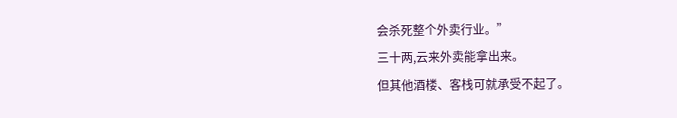会杀死整个外卖行业。”
三十两,云来外卖能拿出来。
但其他酒楼、客栈可就承受不起了。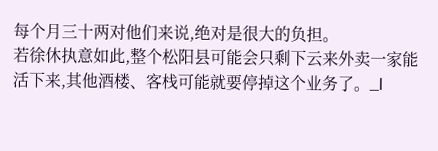每个月三十两对他们来说,绝对是很大的负担。
若徐休执意如此,整个松阳县可能会只剩下云来外卖一家能活下来,其他酒楼、客栈可能就要停掉这个业务了。_l